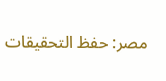مصر: حفظ التحقيقات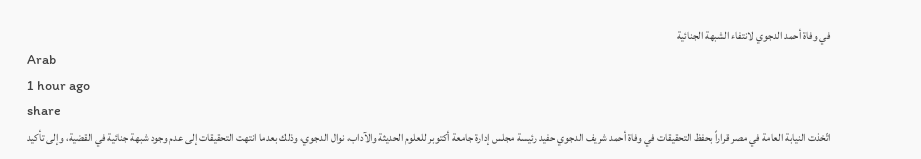في وفاة أحمد الدجوي لانتفاء الشبهة الجنائية
Arab
1 hour ago
share
اتّخذت النيابة العامة في مصر قراراً بحفظ التحقيقات في وفاة أحمد شريف الدجوي حفيد رئيسة مجلس إدارة جامعة أكتوبر للعلوم الحديثة والآداب، نوال الدجوي، وذلك بعدما انتهت التحقيقات إلى عدم وجود شبهة جنائية في القضية، وإلى تأكيد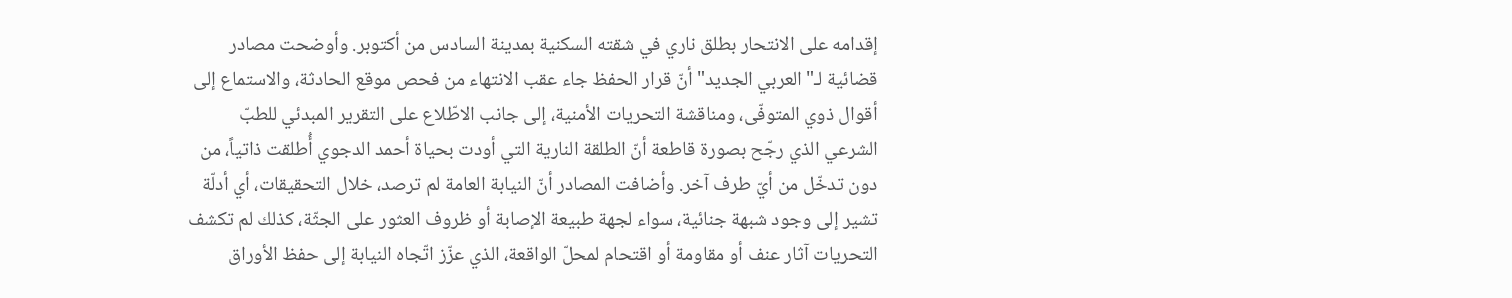إقدامه على الانتحار بطلق ناري في شقته السكنية بمدينة السادس من أكتوبر. وأوضحت مصادر قضائية لـ"العربي الجديد" أنّ قرار الحفظ جاء عقب الانتهاء من فحص موقع الحادثة، والاستماع إلى أقوال ذوي المتوفّى، ومناقشة التحريات الأمنية، إلى جانب الاطّلاع على التقرير المبدئي للطبّ الشرعي الذي رجّح بصورة قاطعة أنّ الطلقة النارية التي أودت بحياة أحمد الدجوي أُطلقت ذاتياً، من دون تدخّل من أيّ طرف آخر. وأضافت المصادر أنّ النيابة العامة لم ترصد، خلال التحقيقات، أي أدلّة تشير إلى وجود شبهة جنائية، سواء لجهة طبيعة الإصابة أو ظروف العثور على الجثّة، كذلك لم تكشف التحريات آثار عنف أو مقاومة أو اقتحام لمحلّ الواقعة، الذي عزّز اتّجاه النيابة إلى حفظ الأوراق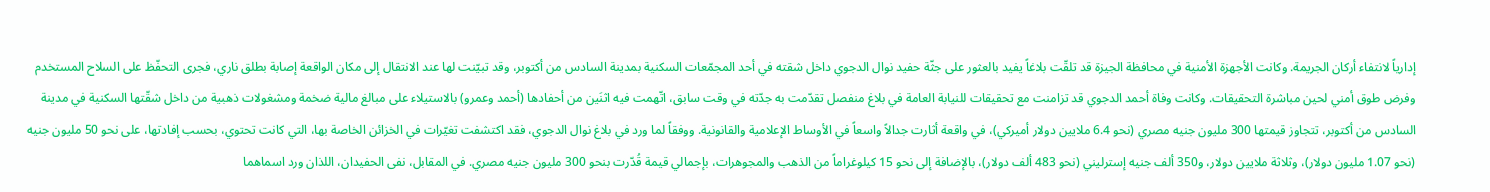إدارياً لانتفاء أركان الجريمة. وكانت الأجهزة الأمنية في محافظة الجيزة قد تلقّت بلاغاً يفيد بالعثور على جثّة حفيد نوال الدجوي داخل شقته في أحد المجمّعات السكنية بمدينة السادس من أكتوبر، وقد تبيّنت لها عند الانتقال إلى مكان الواقعة إصابة بطلق ناري، فجرى التحفّظ على السلاح المستخدم وفرض طوق أمني لحين مباشرة التحقيقات. وكانت وفاة أحمد الدجوي قد تزامنت مع تحقيقات للنيابة العامة في بلاغ منفصل تقدّمت به جدّته في وقت سابق، اتّهمت فيه اثنَين من أحفادها (أحمد وعمرو) بالاستيلاء على مبالغ مالية ضخمة ومشغولات ذهبية من داخل شقّتها السكنية في مدينة السادس من أكتوبر، تتجاوز قيمتها 300 مليون جنيه مصري (نحو 6.4 ملايين دولار أميركي)، في واقعة أثارت جدالاً واسعاً في الأوساط الإعلامية والقانونية. ووفقاً لما ورد في بلاغ نوال الدجوي، فقد اكتشفت تغيّرات في الخزائن الخاصة بها، التي كانت تحتوي، بحسب إفادتها، على نحو 50 مليون جنيه (نحو 1.07 مليون دولار)، وثلاثة ملايين دولار، و350 ألف جنيه إسترليني (نحو 483 ألف دولار)، بالإضافة إلى نحو 15 كيلوغراماً من الذهب والمجوهرات، بإجمالي قيمة قُدّرت بنحو 300 مليون جنيه مصري. في المقابل، نفى الحفيدان، اللذان ورد اسماهما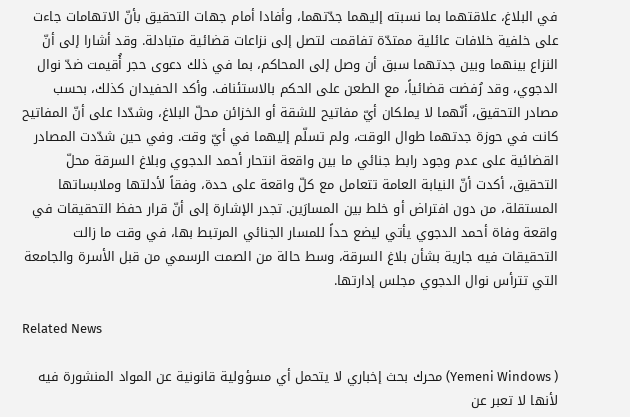في البلاغ، علاقتهما بما نسبته إليهما جدّتهما، وأفادا أمام جهات التحقيق بأنّ الاتهامات جاءت على خلفية خلافات عائلية ممتدّة تفاقمت لتصل إلى نزاعات قضائية متبادلة. وقد أشارا إلى أنّ النزاع بينهما وبين جدتهما سبق أن وصل إلى المحاكم، بما في ذلك دعوى حجر أُقيمت ضدّ نوال الدجوي، وقد رُفضت قضائياً، مع الطعن على الحكم بالاستئناف. وأكد الحفيدان كذلك، بحسب مصادر التحقيق، أنّهما لا يملكان أيّ مفاتيح للشقة أو الخزائن محلّ البلاغ، وشدّدا على أنّ المفاتيح كانت في حوزة جدتهما طوال الوقت، ولم تسلّم إليهما في أيّ وقت. وفي حين شدّدت المصادر القضائية على عدم وجود رابط جنائي ما بين واقعة انتحار أحمد الدجوي وبلاغ السرقة محلّ التحقيق، أكدت أنّ النيابة العامة تتعامل مع كلّ واقعة على حدة، وفقاً لأدلتها وملابساتها المستقلة، من دون افتراض أو خلط بين المسارَين. تجدر الإشارة إلى أنّ قرار حفظ التحقيقات في واقعة وفاة أحمد الدجوي يأتي ليضع حداً للمسار الجنائي المرتبط بها، في وقت ما زالت التحقيقات فيه جارية بشأن بلاغ السرقة، وسط حالة من الصمت الرسمي من قبل الأسرة والجامعة التي تترأس نوال الدجوي مجلس إدارتها.

Related News

( Yemeni Windows) محرك بحث إخباري لا يتحمل أي مسؤولية قانونية عن المواد المنشورة فيه لأنها لا تعبر عن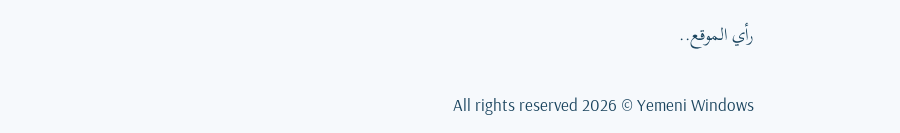رأي الموقع..

All rights reserved 2026 © Yemeni Windows